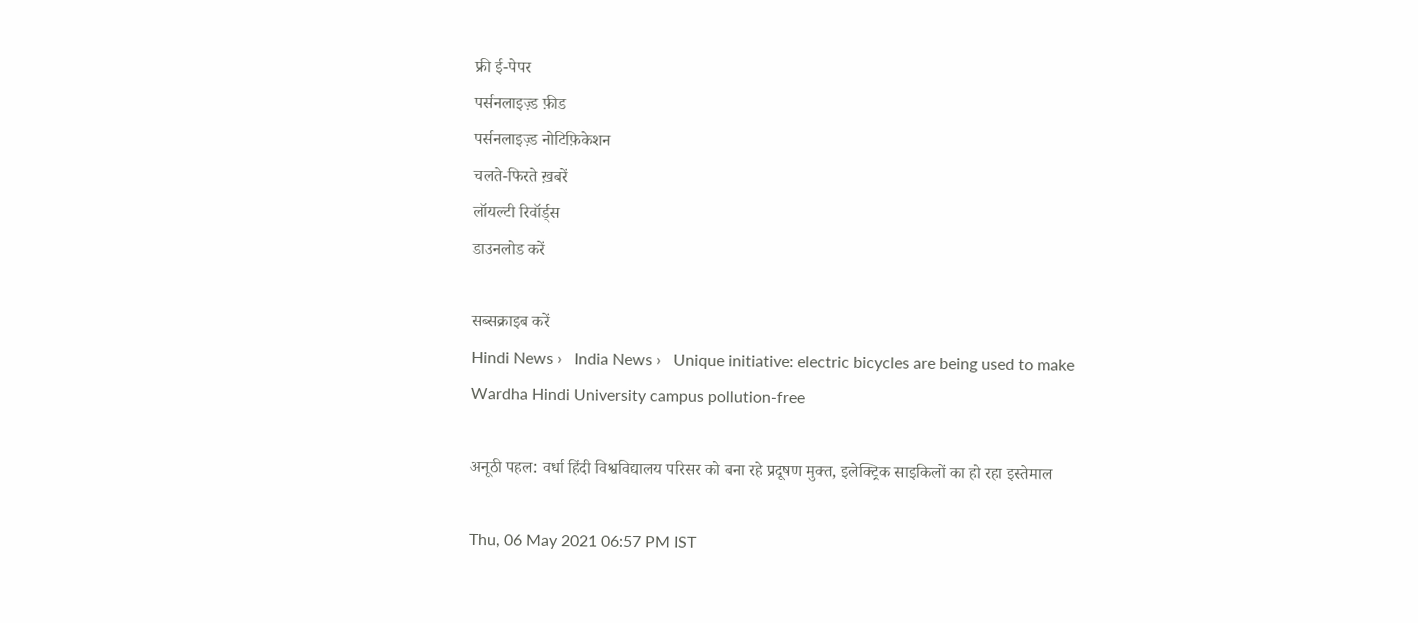फ्री ई-पेपर
पर्सनलाइज़्ड फ़ीड
पर्सनलाइज़्ड नोटिफ़िकेशन
चलते-फिरते ख़बरें
लॉयल्टी रिवॉर्ड्स
डाउनलोड करें

सब्सक्राइब करें
Hindi News ›   India News ›   Unique initiative: electric bicycles are being used to make Wardha Hindi University campus pollution-free

अनूठी पहल: वर्धा हिंदी विश्वविद्यालय परिसर को बना रहे प्रदूषण मुक्त, इलेक्ट्रिक साइकिलों का हो रहा इस्तेमाल

Thu, 06 May 2021 06:57 PM IST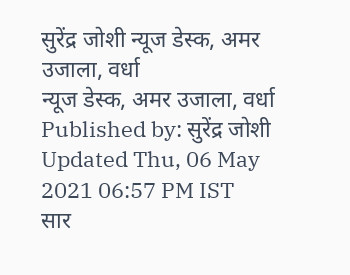सुरेंद्र जोशी न्यूज डेस्क, अमर उजाला, वर्धा
न्यूज डेस्क, अमर उजाला, वर्धा Published by: सुरेंद्र जोशी Updated Thu, 06 May 2021 06:57 PM IST
सार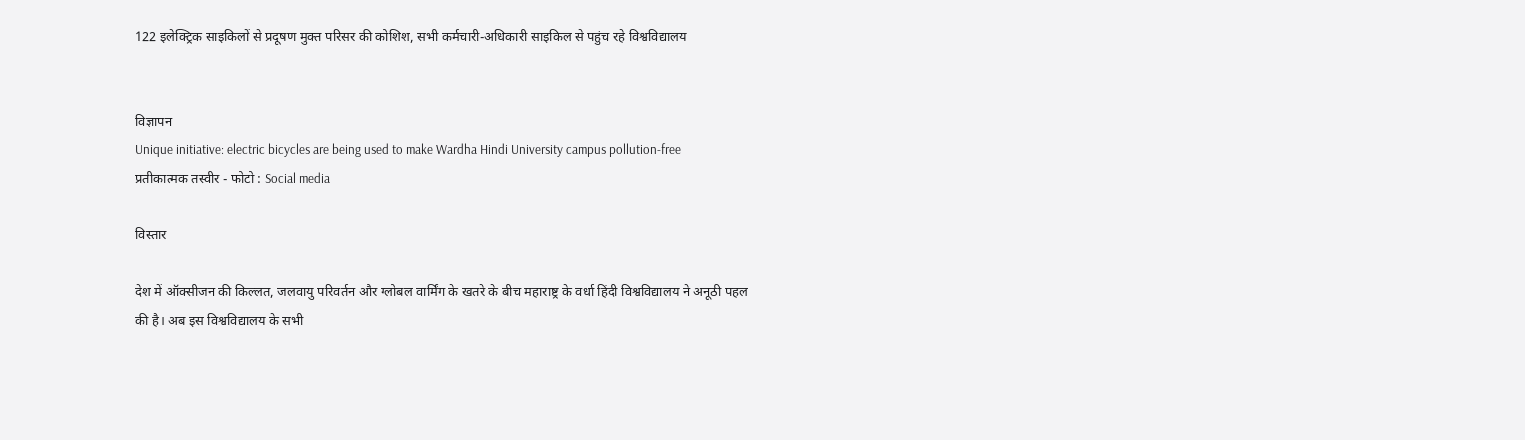122 इलेक्ट्रिक साइकिलों से प्रदूषण मुक्त परिसर की कोशिश, सभी कर्मचारी-अधिकारी साइकिल से पहुंच रहे विश्वविद्यालय


विज्ञापन
Unique initiative: electric bicycles are being used to make Wardha Hindi University campus pollution-free
प्रतीकात्मक तस्वीर - फोटो : Social media

विस्तार

देश में ऑक्सीजन की किल्लत, जलवायु परिवर्तन और ग्लोबल वार्मिंग के खतरे के बीच महाराष्ट्र के वर्धा हिंदी विश्वविद्यालय ने अनूठी पहल की है। अब इस विश्वविद्यालय के सभी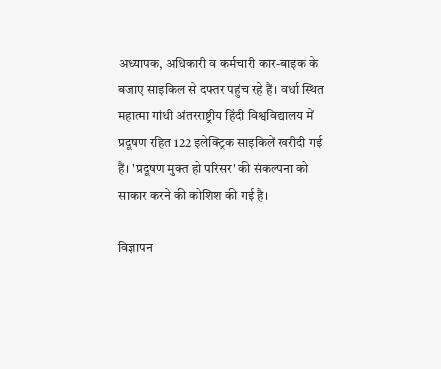अध्यापक, अधिकारी व कर्मचारी कार-बाइक के बजाए साइकिल से दफ्तर पहुंच रहे हैं। वर्धा स्थित महात्मा गांधी अंतरराष्ट्रीय हिंदी विश्वविद्यालय में प्रदूषण रहित 122 इलेक्ट्रिक साइकिलें खरीदी गई हैं। 'प्रदूषण मुक्त हो परिसर' की संकल्पना को साकार करने की कोशिश की गई है।

विज्ञापन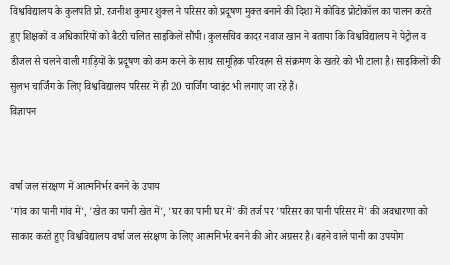विश्वविद्यालय के कुलपति प्रो. रजनीश कुमार शुक्ल ने परिसर को प्रदूषण मुक्त बनाने की दिशा में कोविड प्रोटोकॉल का पालन करते हुए शिक्षकों व अधिकारियों को बैटरी चलित साइकिलें सौंपी। कुलसचिव कादर नवाज खान ने बताया कि विश्वविद्यालय ने पेट्रोल व डीजल से चलने वाली गाड़ियों के प्रदूषण को कम करने के साथ सामूहिक परिवहन से संक्रमण के खतरे को भी टाला है। साइकिलों की सुलभ चार्जिंग के लिए विश्वविद्यालय परिसर में ही 20 चार्जिंग प्वाइंट भी लगाए जा रहे हैं।
विज्ञापन


वर्षा जल संरक्षण में आत्मनिर्भर बनने के उपाय
'गांव का पानी गांव में', 'खेत का पानी खेत में', 'घर का पानी घर में' की तर्ज पर 'परिसर का पानी परिसर में' की अवधारणा को साकार करते हुए विश्वविद्यालय वर्षा जल संरक्षण के लिए आत्मनिर्भर बनने की ओर अग्रसर है। बहने वाले पानी का उपयोग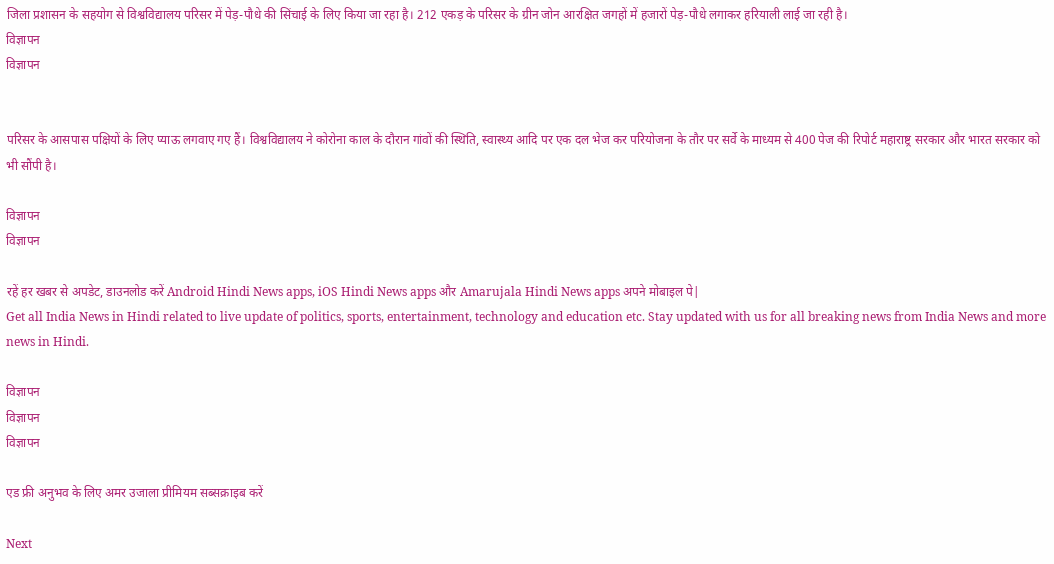जिला प्रशासन के सहयोग से विश्वविद्यालय परिसर में पेड़-पौधे की सिंचाई के लिए किया जा रहा है। 212 एकड़ के परिसर के ग्रीन जोन आरक्षित जगहों में हजारों पेड़-पौधे लगाकर हरियाली लाई जा रही है।
विज्ञापन
विज्ञापन


परिसर के आसपास पक्षियों के लिए प्याऊ लगवाए गए हैं। विश्वविद्यालय ने कोरोना काल के दौरान गांवों की स्थिति, स्वास्थ्य आदि पर एक दल भेज कर परियोजना के तौर पर सर्वे के माध्यम से 400 पेज की रिपोर्ट महाराष्ट्र सरकार और भारत सरकार को भी सौंपी है।

विज्ञापन
विज्ञापन

रहें हर खबर से अपडेट, डाउनलोड करें Android Hindi News apps, iOS Hindi News apps और Amarujala Hindi News apps अपने मोबाइल पे|
Get all India News in Hindi related to live update of politics, sports, entertainment, technology and education etc. Stay updated with us for all breaking news from India News and more news in Hindi.

विज्ञापन
विज्ञापन
विज्ञापन

एड फ्री अनुभव के लिए अमर उजाला प्रीमियम सब्सक्राइब करें

Next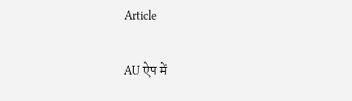Article

AU ऐप में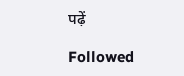पढ़ें

Followed